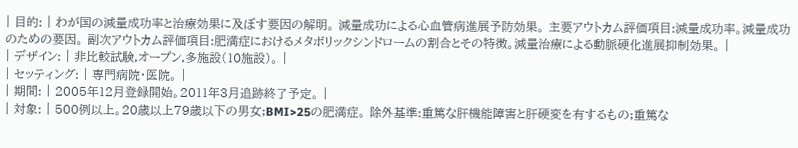| 目的: | わが国の減量成功率と治療効果に及ぼす要因の解明。 減量成功による心血管病進展予防効果。 主要アウトカム評価項目:減量成功率。減量成功のための要因。 副次アウトカム評価項目:肥満症におけるメタボリックシンドロームの割合とその特徴。減量治療による動脈硬化進展抑制効果。 |
| デザイン: | 非比較試験,オープン,多施設(10施設)。 |
| セッティング: | 専門病院・医院。 |
| 期間: | 2005年12月登録開始。2011年3月追跡終了予定。 |
| 対象: | 500例以上。20歳以上79歳以下の男女;BMI>25の肥満症。 除外基準:重篤な肝機能障害と肝硬変を有するもの;重篤な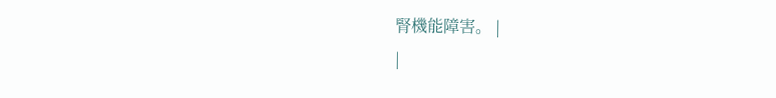腎機能障害。 |
|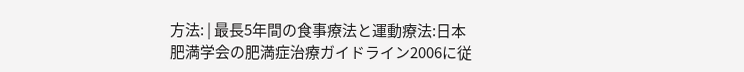方法: | 最長5年間の食事療法と運動療法:日本肥満学会の肥満症治療ガイドライン2006に従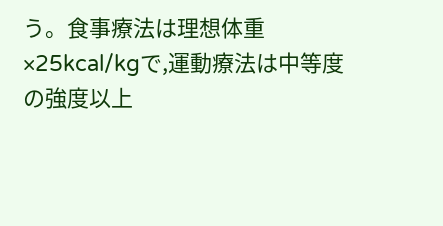う。食事療法は理想体重×25kcal/kgで,運動療法は中等度の強度以上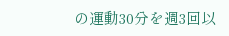の運動30分を週3回以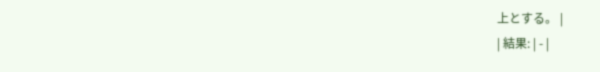上とする。 |
| 結果: | - |